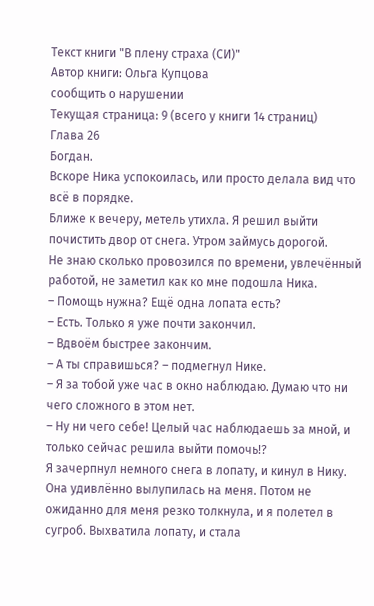Текст книги "В плену страха (СИ)"
Автор книги: Ольга Купцова
сообщить о нарушении
Текущая страница: 9 (всего у книги 14 страниц)
Глава 26
Богдан.
Вскоре Ника успокоилась, или просто делала вид что всё в порядке.
Ближе к вечеру, метель утихла. Я решил выйти почистить двор от снега. Утром займусь дорогой.
Не знаю сколько провозился по времени, увлечённый работой, не заметил как ко мне подошла Ника.
– Помощь нужна? Ещё одна лопата есть?
– Есть. Только я уже почти закончил.
– Вдвоём быстрее закончим.
– А ты справишься? – подмегнул Нике.
– Я за тобой уже час в окно наблюдаю. Думаю что ни чего сложного в этом нет.
– Ну ни чего себе! Целый час наблюдаешь за мной, и только сейчас решила выйти помочь!?
Я зачерпнул немного снега в лопату, и кинул в Нику. Она удивлённо вылупилась на меня. Потом не ожиданно для меня резко толкнула, и я полетел в сугроб. Выхватила лопату, и стала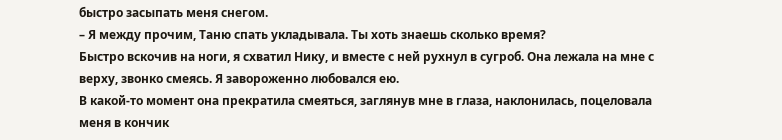быстро засыпать меня снегом.
– Я между прочим, Таню спать укладывала. Ты хоть знаешь сколько время?
Быстро вскочив на ноги, я схватил Нику, и вместе с ней рухнул в сугроб. Она лежала на мне с верху, звонко смеясь. Я завороженно любовался ею.
В какой-то момент она прекратила смеяться, заглянув мне в глаза, наклонилась, поцеловала меня в кончик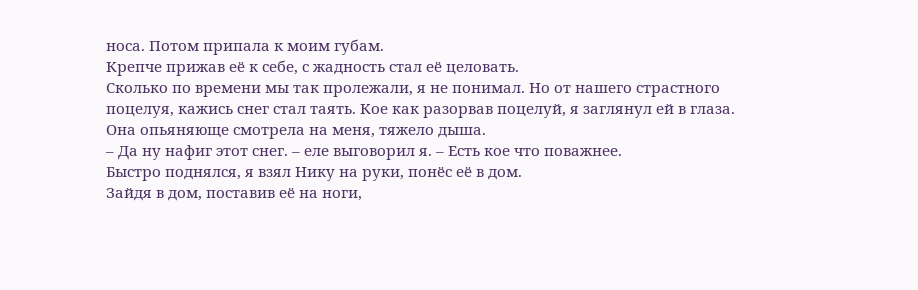носа. Потом припала к моим губам.
Крепче прижав её к себе, с жадность стал её целовать.
Сколько по времени мы так пролежали, я не понимал. Но от нашего страстного поцелуя, кажись снег стал таять. Кое как разорвав поцелуй, я заглянул ей в глаза. Она опьяняюще смотрела на меня, тяжело дыша.
– Да ну нафиг этот снег. – еле выговорил я. – Есть кое что поважнее.
Быстро поднялся, я взял Нику на руки, понёс её в дом.
Зайдя в дом, поставив её на ноги,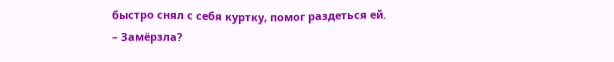быстро снял с себя куртку, помог раздеться ей.
– Замёрзла?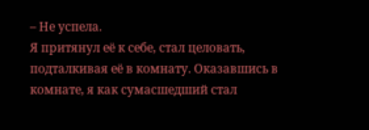– Не успела.
Я притянул её к себе, стал целовать, подталкивая её в комнату. Оказавшись в комнате, я как сумасшедший стал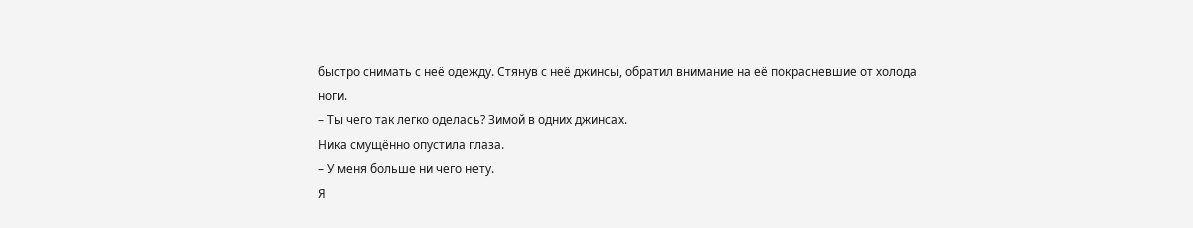быстро снимать с неё одежду. Стянув с неё джинсы, обратил внимание на её покрасневшие от холода ноги.
– Ты чего так легко оделась? Зимой в одних джинсах.
Ника смущённо опустила глаза.
– У меня больше ни чего нету.
Я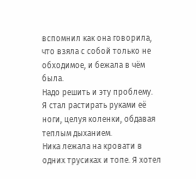вспомнил как она говорила, что взяла с собой только не обходимое, и бежала в чём была.
Надо решить и эту проблему.
Я стал растирать руками её ноги, целуя коленки, обдавая теплым дыханием.
Ника лежала на кровати в одних трусиках и топе. Я хотел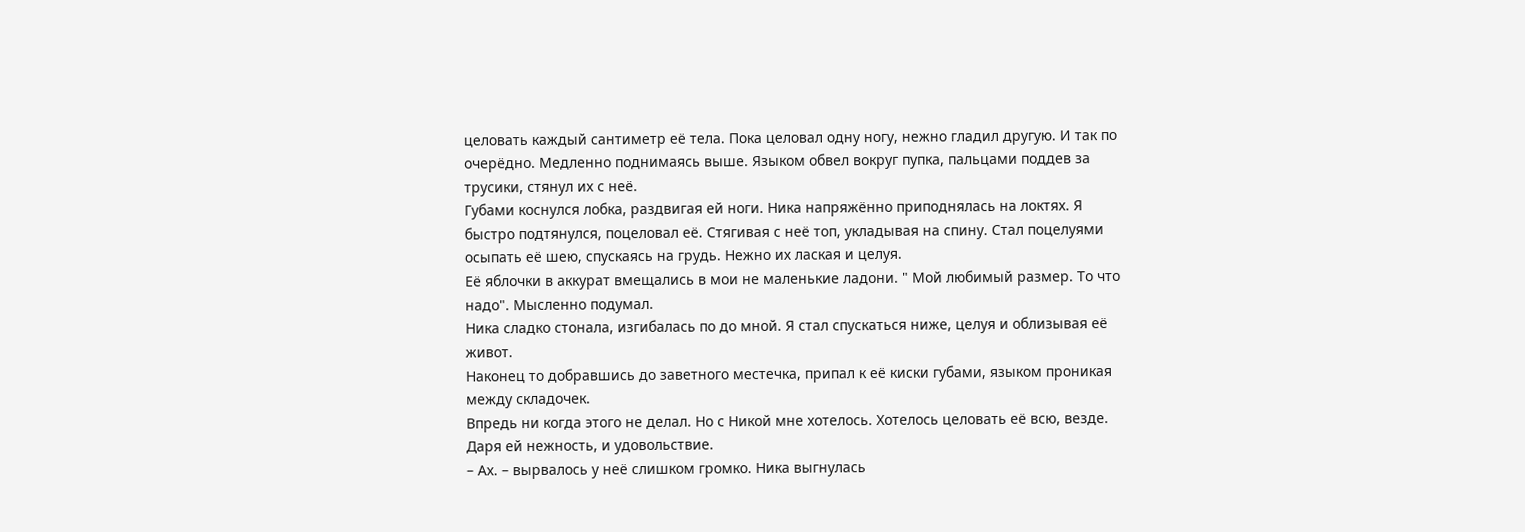целовать каждый сантиметр её тела. Пока целовал одну ногу, нежно гладил другую. И так по очерёдно. Медленно поднимаясь выше. Языком обвел вокруг пупка, пальцами поддев за трусики, стянул их с неё.
Губами коснулся лобка, раздвигая ей ноги. Ника напряжённо приподнялась на локтях. Я быстро подтянулся, поцеловал её. Стягивая с неё топ, укладывая на спину. Стал поцелуями осыпать её шею, спускаясь на грудь. Нежно их лаская и целуя.
Её яблочки в аккурат вмещались в мои не маленькие ладони. " Мой любимый размер. То что надо". Мысленно подумал.
Ника сладко стонала, изгибалась по до мной. Я стал спускаться ниже, целуя и облизывая её живот.
Наконец то добравшись до заветного местечка, припал к её киски губами, языком проникая между складочек.
Впредь ни когда этого не делал. Но с Никой мне хотелось. Хотелось целовать её всю, везде. Даря ей нежность, и удовольствие.
– Ах. – вырвалось у неё слишком громко. Ника выгнулась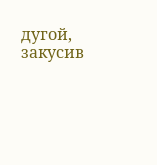дугой, закусив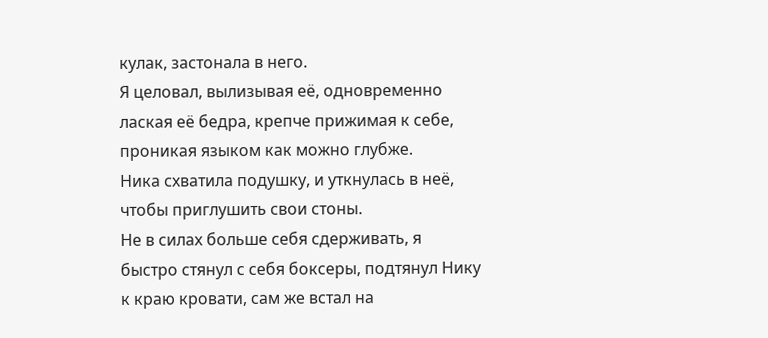кулак, застонала в него.
Я целовал, вылизывая её, одновременно лаская её бедра, крепче прижимая к себе, проникая языком как можно глубже.
Ника схватила подушку, и уткнулась в неё, чтобы приглушить свои стоны.
Не в силах больше себя сдерживать, я быстро стянул с себя боксеры, подтянул Нику к краю кровати, сам же встал на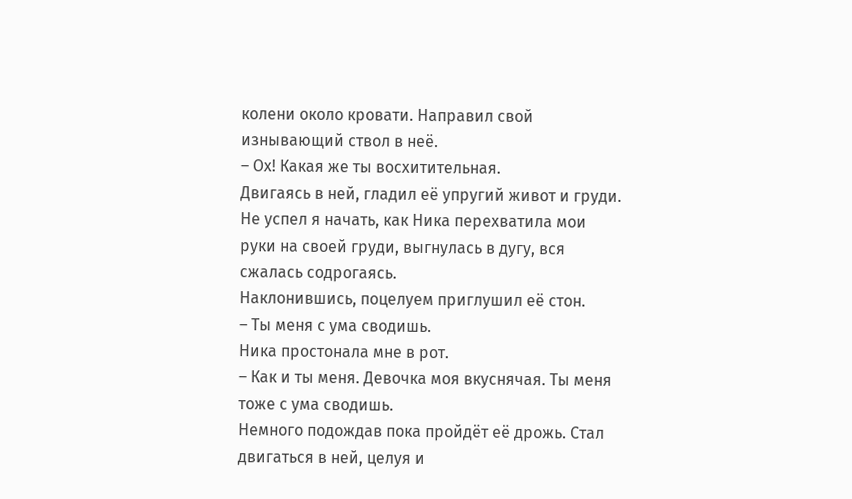колени около кровати. Направил свой изнывающий ствол в неё.
– Ох! Какая же ты восхитительная.
Двигаясь в ней, гладил её упругий живот и груди. Не успел я начать, как Ника перехватила мои руки на своей груди, выгнулась в дугу, вся сжалась содрогаясь.
Наклонившись, поцелуем приглушил её стон.
– Ты меня с ума сводишь.
Ника простонала мне в рот.
– Как и ты меня. Девочка моя вкуснячая. Ты меня тоже с ума сводишь.
Немного подождав пока пройдёт её дрожь. Стал двигаться в ней, целуя и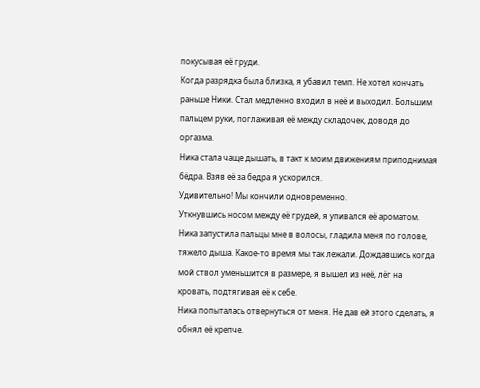покусывая её груди.
Когда разрядка была близка, я убавил темп. Не хотел кончать раньше Ники. Стал медленно входил в неё и выходил. Большим пальцем руки, поглаживая её между складочек, доводя до оргазма.
Ника стала чаще дышать, в такт к моим движениям приподнимая бёдра. Взяв её за бедра я ускорился.
Удивительно! Мы кончили одновременно.
Уткнувшись носом между её грудей, я упивался её ароматом. Ника запустила пальцы мне в волосы, гладила меня по голове, тяжело дыша. Какое-то время мы так лежали. Дождавшись когда мой ствол уменьшится в размере, я вышел из неё, лёг на кровать, подтягивая её к себе.
Ника попыталась отвернуться от меня. Не дав ей этого сделать, я обнял её крепче.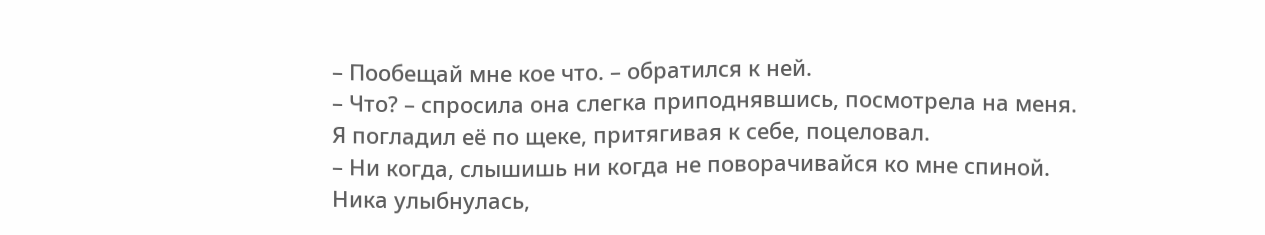– Пообещай мне кое что. – обратился к ней.
– Что? – спросила она слегка приподнявшись, посмотрела на меня.
Я погладил её по щеке, притягивая к себе, поцеловал.
– Ни когда, слышишь ни когда не поворачивайся ко мне спиной.
Ника улыбнулась,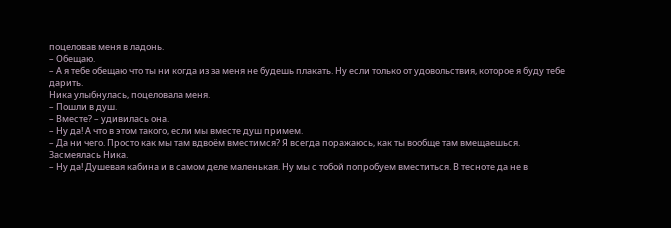поцеловав меня в ладонь.
– Обещаю.
– А я тебе обещаю что ты ни когда из за меня не будешь плакать. Ну если только от удовольствия, которое я буду тебе дарить.
Ника улыбнулась, поцеловала меня.
– Пошли в душ.
– Вместе? – удивилась она.
– Ну да! А что в этом такого, если мы вместе душ примем.
– Да ни чего. Просто как мы там вдвоём вместимся? Я всегда поражаюсь, как ты вообще там вмещаешься.
Засмеялась Ника.
– Ну да! Душевая кабина и в самом деле маленькая. Ну мы с тобой попробуем вместиться. В тесноте да не в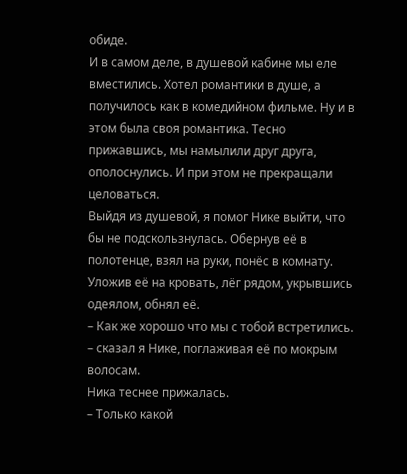обиде.
И в самом деле, в душевой кабине мы еле вместились. Хотел романтики в душе, а получилось как в комедийном фильме. Ну и в этом была своя романтика. Тесно прижавшись, мы намылили друг друга, ополоснулись. И при этом не прекращали целоваться.
Выйдя из душевой, я помог Нике выйти, что бы не подскользнулась. Обернув её в полотенце, взял на руки, понёс в комнату. Уложив её на кровать, лёг рядом, укрывшись одеялом, обнял её.
– Как же хорошо что мы с тобой встретились. – сказал я Нике, поглаживая её по мокрым волосам.
Ника теснее прижалась.
– Только какой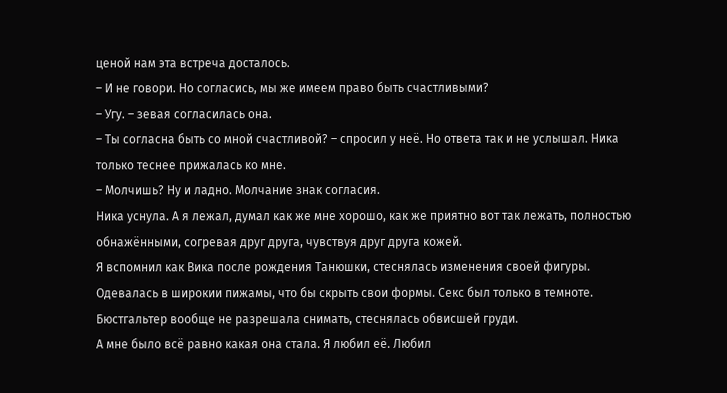ценой нам эта встреча досталось.
– И не говори. Но согласись, мы же имеем право быть счастливыми?
– Угу. – зевая согласилась она.
– Ты согласна быть со мной счастливой? – спросил у неё. Но ответа так и не услышал. Ника только теснее прижалась ко мне.
– Молчишь? Ну и ладно. Молчание знак согласия.
Ника уснула. А я лежал, думал как же мне хорошо, как же приятно вот так лежать, полностью обнажёнными, согревая друг друга, чувствуя друг друга кожей.
Я вспомнил как Вика после рождения Танюшки, стеснялась изменения своей фигуры. Одевалась в широкии пижамы, что бы скрыть свои формы. Секс был только в темноте. Бюстгальтер вообще не разрешала снимать, стеснялась обвисшей груди.
А мне было всё равно какая она стала. Я любил её. Любил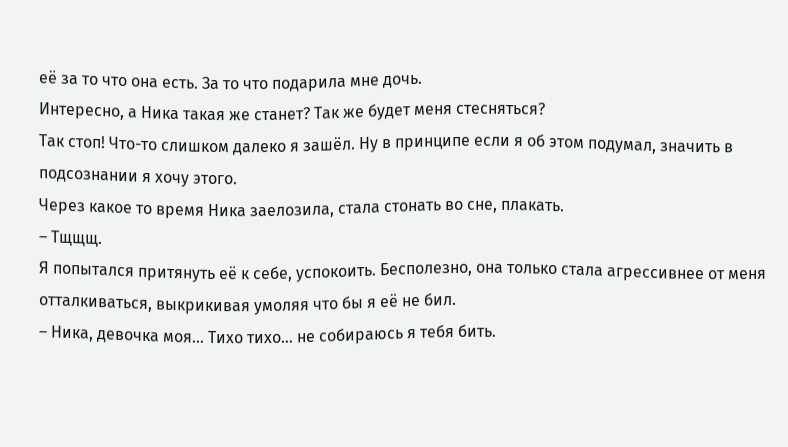её за то что она есть. За то что подарила мне дочь.
Интересно, а Ника такая же станет? Так же будет меня стесняться?
Так стоп! Что-то слишком далеко я зашёл. Ну в принципе если я об этом подумал, значить в подсознании я хочу этого.
Через какое то время Ника заелозила, стала стонать во сне, плакать.
– Тщщщ.
Я попытался притянуть её к себе, успокоить. Бесполезно, она только стала агрессивнее от меня отталкиваться, выкрикивая умоляя что бы я её не бил.
– Ника, девочка моя… Тихо тихо… не собираюсь я тебя бить.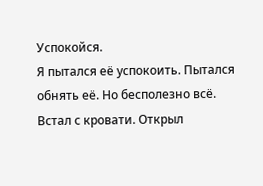Успокойся.
Я пытался её успокоить. Пытался обнять её. Но бесполезно всё. Встал с кровати. Открыл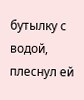бутылку с водой, плеснул ей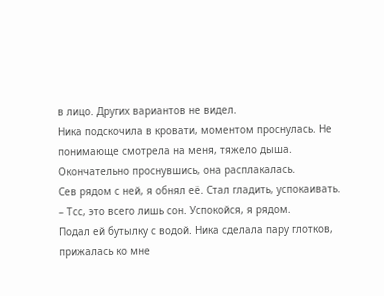в лицо. Других вариантов не видел.
Ника подскочила в кровати, моментом проснулась. Не понимающе смотрела на меня, тяжело дыша.
Окончательно проснувшись, она расплакалась.
Сев рядом с ней, я обнял её. Стал гладить, успокаивать.
– Тсс, это всего лишь сон. Успокойся, я рядом.
Подал ей бутылку с водой. Ника сделала пару глотков, прижалась ко мне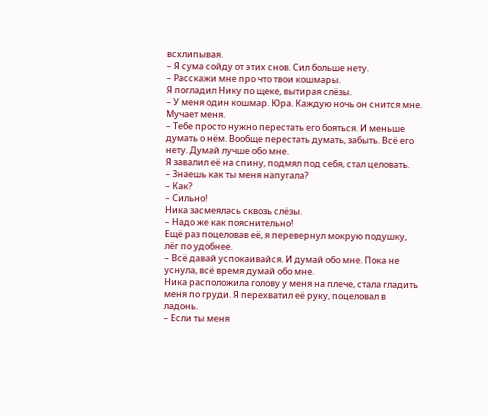всхлипывая.
– Я сума сойду от этих снов. Сил больше нету.
– Расскажи мне про что твои кошмары.
Я погладил Нику по щеке, вытирая слёзы.
– У меня один кошмар. Юра. Каждую ночь он снится мне. Мучает меня.
– Тебе просто нужно перестать его бояться. И меньше думать о нём. Вообще перестать думать, забыть. Всё его нету. Думай лучше обо мне.
Я завалил её на спину, подмял под себя, стал целовать.
– Знаешь как ты меня напугала?
– Как?
– Сильно!
Ника засмеялась сквозь слёзы.
– Надо же как пояснительно!
Ещё раз поцеловав её, я перевернул мокрую подушку, лёг по удобнее.
– Всё давай успокаивайся. И думай обо мне. Пока не уснула, всё время думай обо мне.
Ника расположила голову у меня на плече, стала гладить меня по груди. Я перехватил её руку, поцеловал в ладонь.
– Если ты меня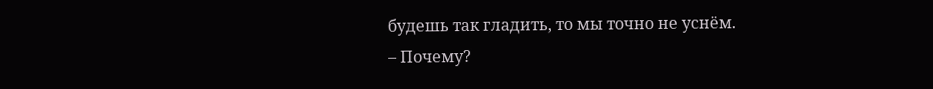будешь так гладить, то мы точно не уснём.
– Почему?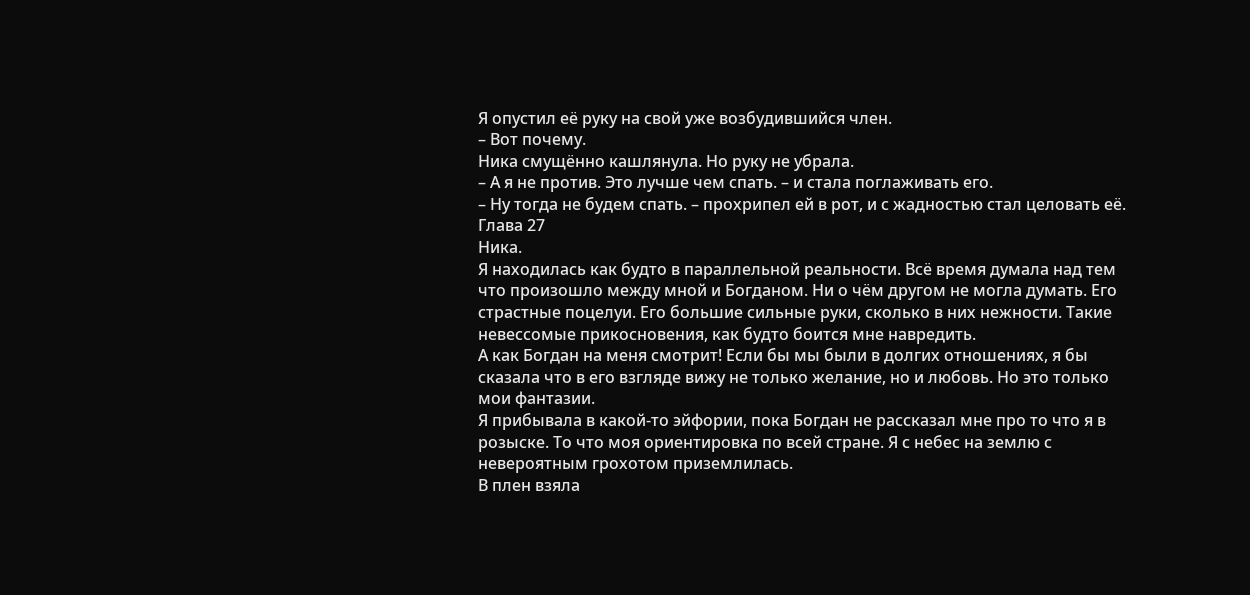Я опустил её руку на свой уже возбудившийся член.
– Вот почему.
Ника смущённо кашлянула. Но руку не убрала.
– А я не против. Это лучше чем спать. – и стала поглаживать его.
– Ну тогда не будем спать. – прохрипел ей в рот, и с жадностью стал целовать её.
Глава 27
Ника.
Я находилась как будто в параллельной реальности. Всё время думала над тем что произошло между мной и Богданом. Ни о чём другом не могла думать. Его страстные поцелуи. Его большие сильные руки, сколько в них нежности. Такие невессомые прикосновения, как будто боится мне навредить.
А как Богдан на меня смотрит! Если бы мы были в долгих отношениях, я бы сказала что в его взгляде вижу не только желание, но и любовь. Но это только мои фантазии.
Я прибывала в какой-то эйфории, пока Богдан не рассказал мне про то что я в розыске. То что моя ориентировка по всей стране. Я с небес на землю с невероятным грохотом приземлилась.
В плен взяла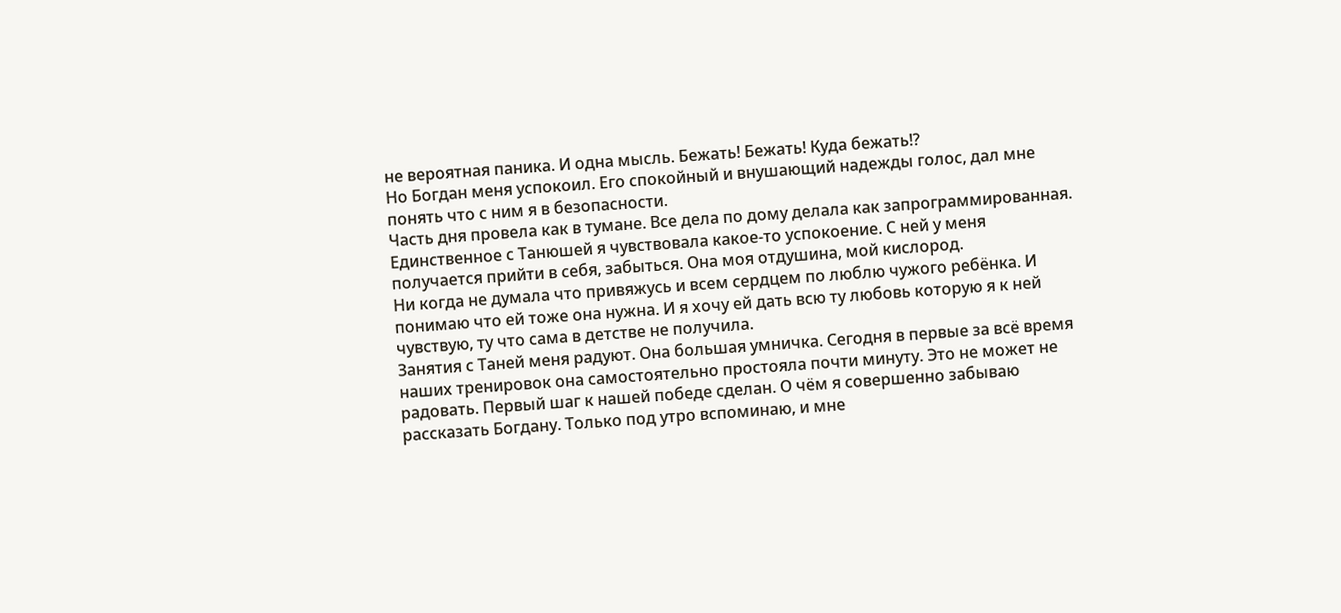не вероятная паника. И одна мысль. Бежать! Бежать! Куда бежать!?
Но Богдан меня успокоил. Его спокойный и внушающий надежды голос, дал мне понять что с ним я в безопасности.
Часть дня провела как в тумане. Все дела по дому делала как запрограммированная. Единственное с Танюшей я чувствовала какое-то успокоение. С ней у меня получается прийти в себя, забыться. Она моя отдушина, мой кислород.
Ни когда не думала что привяжусь и всем сердцем по люблю чужого ребёнка. И понимаю что ей тоже она нужна. И я хочу ей дать всю ту любовь которую я к ней чувствую, ту что сама в детстве не получила.
Занятия с Таней меня радуют. Она большая умничка. Сегодня в первые за всё время наших тренировок она самостоятельно простояла почти минуту. Это не может не радовать. Первый шаг к нашей победе сделан. О чём я совершенно забываю рассказать Богдану. Только под утро вспоминаю, и мне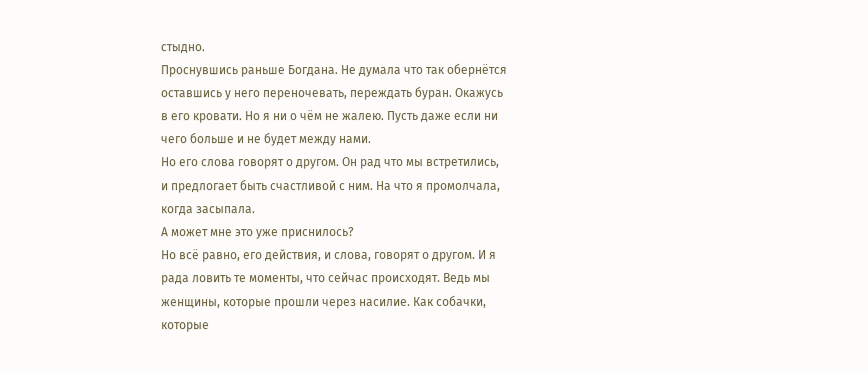стыдно.
Проснувшись раньше Богдана. Не думала что так обернётся оставшись у него переночевать, переждать буран. Окажусь в его кровати. Но я ни о чём не жалею. Пусть даже если ни чего больше и не будет между нами.
Но его слова говорят о другом. Он рад что мы встретились, и предлогает быть счастливой с ним. На что я промолчала, когда засыпала.
А может мне это уже приснилось?
Но всё равно, его действия, и слова, говорят о другом. И я рада ловить те моменты, что сейчас происходят. Ведь мы женщины, которые прошли через насилие. Как собачки, которые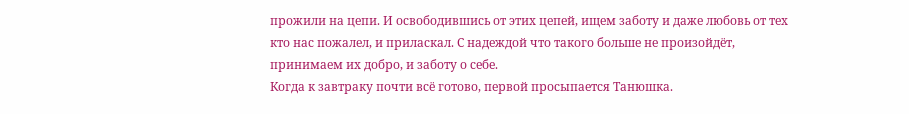прожили на цепи. И освободившись от этих цепей, ищем заботу и даже любовь от тех кто нас пожалел, и приласкал. С надеждой что такого больше не произойдёт, принимаем их добро, и заботу о себе.
Когда к завтраку почти всё готово, первой просыпается Танюшка.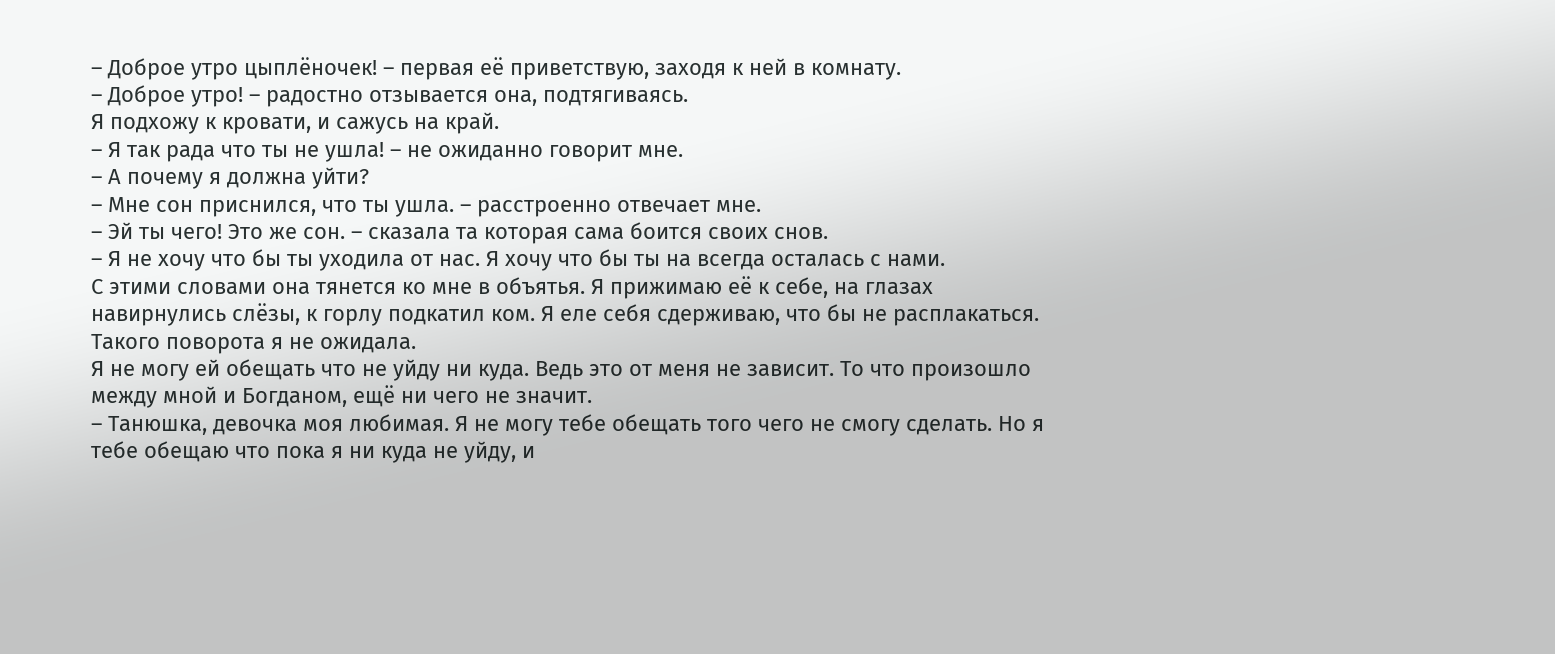– Доброе утро цыплёночек! – первая её приветствую, заходя к ней в комнату.
– Доброе утро! – радостно отзывается она, подтягиваясь.
Я подхожу к кровати, и сажусь на край.
– Я так рада что ты не ушла! – не ожиданно говорит мне.
– А почему я должна уйти?
– Мне сон приснился, что ты ушла. – расстроенно отвечает мне.
– Эй ты чего! Это же сон. – сказала та которая сама боится своих снов.
– Я не хочу что бы ты уходила от нас. Я хочу что бы ты на всегда осталась с нами.
С этими словами она тянется ко мне в объятья. Я прижимаю её к себе, на глазах навирнулись слёзы, к горлу подкатил ком. Я еле себя сдерживаю, что бы не расплакаться. Такого поворота я не ожидала.
Я не могу ей обещать что не уйду ни куда. Ведь это от меня не зависит. То что произошло между мной и Богданом, ещё ни чего не значит.
– Танюшка, девочка моя любимая. Я не могу тебе обещать того чего не смогу сделать. Но я тебе обещаю что пока я ни куда не уйду, и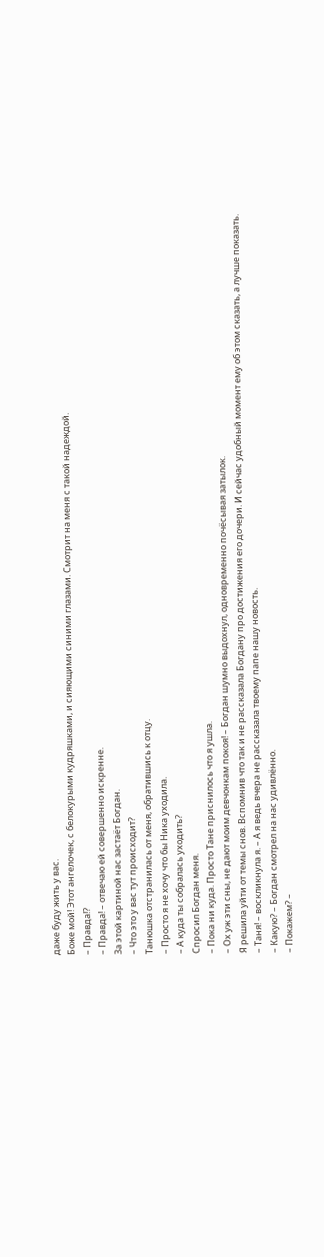даже буду жить у вас.
Боже мой! Этот ангелочек, с белокурыми кудряшками, и сияющими синими глазами. Смотрит на меня с такой надеждой.
– Правда!?
– Правда! – отвечаю ей совершенно искренне.
За этой картиной нас застаёт Богдан.
– Что это у вас тут происходит?
Танюшка отстранилась от меня, обратившись к отцу.
– Просто я не хочу что бы Ника уходила.
– А куда ты собралась уходить?
Спросил Богдан меня.
– Пока ни куда. Просто Тане приснилось что я ушла.
– Ох уж эти сны, не дают моим девчонкам покоя! – Богдан шумно выдохнул, одновременно почёсывая затылок.
Я решила уйти от темы снов. Вспомнив что так и не рассказала Богдану про достижения его дочери. И сейчас удобный момент ему об этом сказать, а лучше показать.
– Таня! – воскликнула я. – А я ведь вчера не рассказала твоему папе нашу новость.
– Какую? – Богдан смотрел на нас удивлённо.
– Покажем? –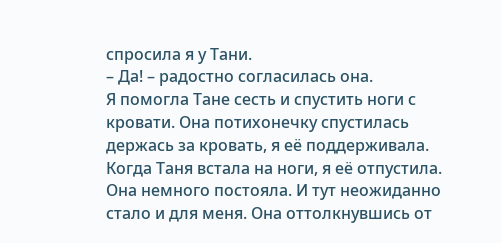спросила я у Тани.
– Да! – радостно согласилась она.
Я помогла Тане сесть и спустить ноги с кровати. Она потихонечку спустилась держась за кровать, я её поддерживала. Когда Таня встала на ноги, я её отпустила. Она немного постояла. И тут неожиданно стало и для меня. Она оттолкнувшись от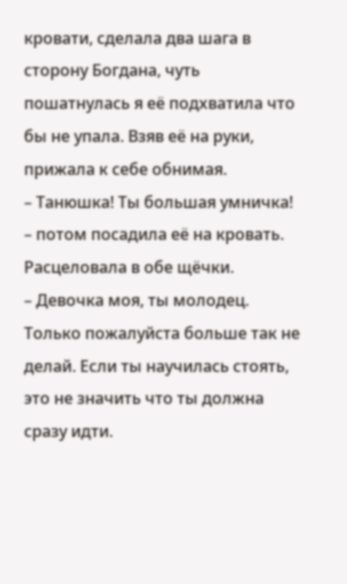кровати, сделала два шага в сторону Богдана, чуть пошатнулась я её подхватила что бы не упала. Взяв её на руки, прижала к себе обнимая.
– Танюшка! Ты большая умничка! – потом посадила её на кровать. Расцеловала в обе щёчки.
– Девочка моя, ты молодец. Только пожалуйста больше так не делай. Если ты научилась стоять, это не значить что ты должна сразу идти.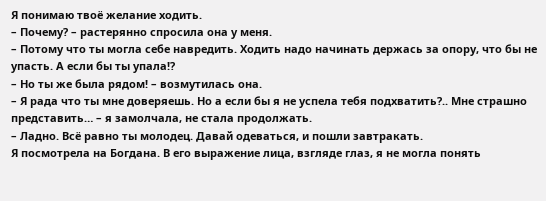Я понимаю твоё желание ходить.
– Почему? – растерянно спросила она у меня.
– Потому что ты могла себе навредить. Ходить надо начинать держась за опору, что бы не упасть. А если бы ты упала!?
– Но ты же была рядом! – возмутилась она.
– Я рада что ты мне доверяешь. Но а если бы я не успела тебя подхватить?.. Мне страшно представить… – я замолчала, не стала продолжать.
– Ладно. Всё равно ты молодец. Давай одеваться, и пошли завтракать.
Я посмотрела на Богдана. В его выражение лица, взгляде глаз, я не могла понять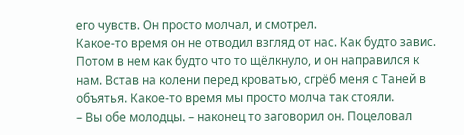его чувств. Он просто молчал, и смотрел.
Какое-то время он не отводил взгляд от нас. Как будто завис. Потом в нем как будто что то щёлкнуло, и он направился к нам. Встав на колени перед кроватью, сгрёб меня с Таней в объятья. Какое-то время мы просто молча так стояли.
– Вы обе молодцы. – наконец то заговорил он. Поцеловал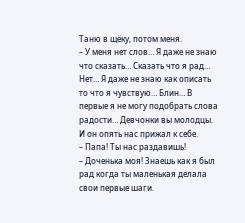Таню в щёку, потом меня.
– У меня нет слов… Я даже не знаю что сказать… Сказать что я рад… Нет… Я даже не знаю как описать то что я чувствую… Блин… В первые я не могу подобрать слова радости… Девчонки вы молодцы.
И он опять нас прижал к себе.
– Папа! Ты нас раздавишь!
– Доченька моя! Знаешь как я был рад когда ты маленькая делала свои первые шаги.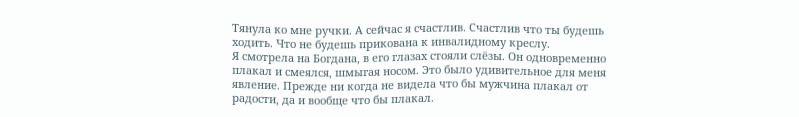Тянула ко мне ручки. А сейчас я счастлив. Счастлив что ты будешь ходить. Что не будешь прикована к инвалидному креслу.
Я смотрела на Богдана, в его глазах стояли слёзы. Он одновременно плакал и смеялся, шмыгая носом. Это было удивительное для меня явление. Прежде ни когда не видела что бы мужчина плакал от радости, да и вообще что бы плакал.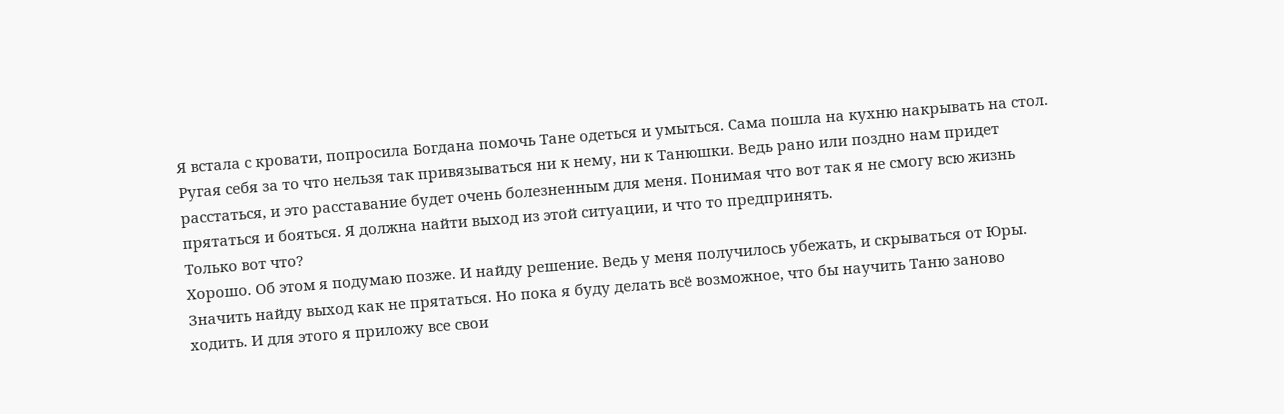Я встала с кровати, попросила Богдана помочь Тане одеться и умыться. Сама пошла на кухню накрывать на стол.
Ругая себя за то что нельзя так привязываться ни к нему, ни к Танюшки. Ведь рано или поздно нам придет расстаться, и это расставание будет очень болезненным для меня. Понимая что вот так я не смогу всю жизнь прятаться и бояться. Я должна найти выход из этой ситуации, и что то предпринять.
Только вот что?
Хорошо. Об этом я подумаю позже. И найду решение. Ведь у меня получилось убежать, и скрываться от Юры. Значить найду выход как не прятаться. Но пока я буду делать всё возможное, что бы научить Таню заново ходить. И для этого я приложу все свои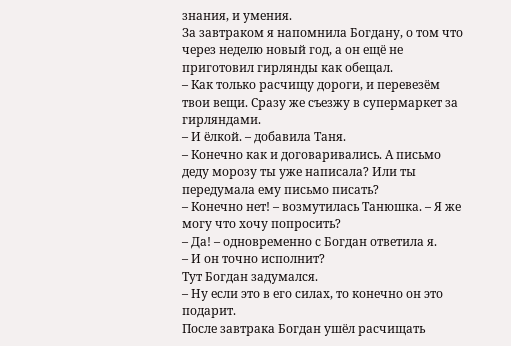знания, и умения.
За завтраком я напомнила Богдану, о том что через неделю новый год, а он ещё не приготовил гирлянды как обещал.
– Как только расчищу дороги, и перевезём твои вещи. Сразу же съезжу в супермаркет за гирляндами.
– И ёлкой. – добавила Таня.
– Конечно как и договаривались. А письмо деду морозу ты уже написала? Или ты передумала ему письмо писать?
– Конечно нет! – возмутилась Танюшка. – Я же могу что хочу попросить?
– Да! – одновременно с Богдан ответила я.
– И он точно исполнит?
Тут Богдан задумался.
– Ну если это в его силах, то конечно он это подарит.
После завтрака Богдан ушёл расчищать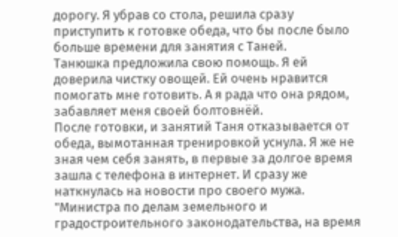дорогу. Я убрав со стола, решила сразу приступить к готовке обеда, что бы после было больше времени для занятия с Таней.
Танюшка предложила свою помощь. Я ей доверила чистку овощей. Ей очень нравится помогать мне готовить. А я рада что она рядом, забавляет меня своей болтовнёй.
После готовки, и занятий Таня отказывается от обеда, вымотанная тренировкой уснула. Я же не зная чем себя занять, в первые за долгое время зашла с телефона в интернет. И сразу же наткнулась на новости про своего мужа.
"Министра по делам земельного и градостроительного законодательства, на время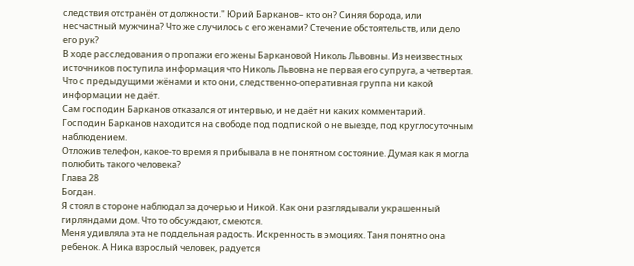следствия отстранён от должности." Юрий Барканов– кто он? Синяя борода, или несчастный мужчина? Что же случилось с его женами? Стечение обстоятельств, или дело его рук?
В ходе расследования о пропажи его жены Баркановой Николь Львовны. Из неизвестных источников поступила информация что Николь Львовна не первая его супруга, а четвертая. Что с предыдущими жёнами и кто они, следственно-оперативная группа ни какой информации не даёт.
Сам господин Барканов отказался от интервью, и не даёт ни каких комментарий.
Господин Барканов находится на свободе под подпиской о не выезде, под круглосуточным наблюдением.
Отложив телефон, какое-то время я прибывала в не понятном состояние. Думая как я могла полюбить такого человека?
Глава 28
Богдан.
Я стоял в стороне наблюдал за дочерью и Никой. Как они разглядывали украшенный гирляндами дом. Что то обсуждают, смеются.
Меня удивляла эта не поддельная радость. Искренность в эмоциях. Таня понятно она ребенок. А Ника взрослый человек, радуется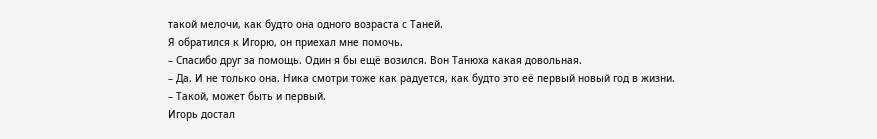такой мелочи, как будто она одного возраста с Таней.
Я обратился к Игорю, он приехал мне помочь.
– Спасибо друг за помощь. Один я бы ещё возился. Вон Танюха какая довольная.
– Да. И не только она. Ника смотри тоже как радуется, как будто это её первый новый год в жизни.
– Такой, может быть и первый.
Игорь достал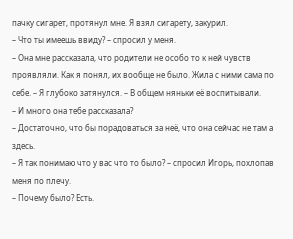пачку сигарет, протянул мне. Я взял сигарету, закурил.
– Что ты имеешь ввиду? – спросил у меня.
– Она мне рассказала, что родители не особо то к ней чувств проявляли. Как я понял, их вообще не было. Жила с ними сама по себе. – Я глубоко затянулся. – В общем няньки её воспитывали.
– И много она тебе рассказала?
– Достаточно, что бы порадоваться за неё, что она сейчас не там а здесь.
– Я так понимаю что у вас что то было? – спросил Игорь, похлопав меня по плечу.
– Почему было? Есть.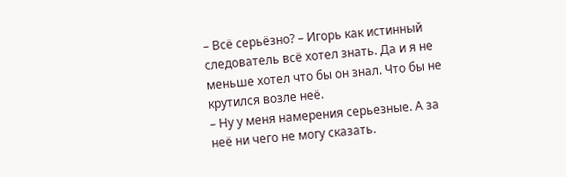– Всё серьёзно? – Игорь как истинный следователь всё хотел знать. Да и я не меньше хотел что бы он знал. Что бы не крутился возле неё.
– Ну у меня намерения серьезные. А за неё ни чего не могу сказать.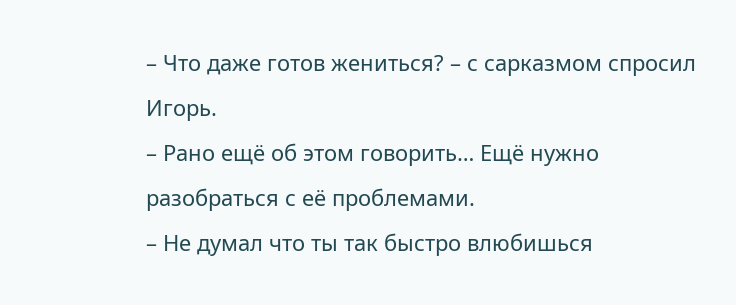– Что даже готов жениться? – с сарказмом спросил Игорь.
– Рано ещё об этом говорить… Ещё нужно разобраться с её проблемами.
– Не думал что ты так быстро влюбишься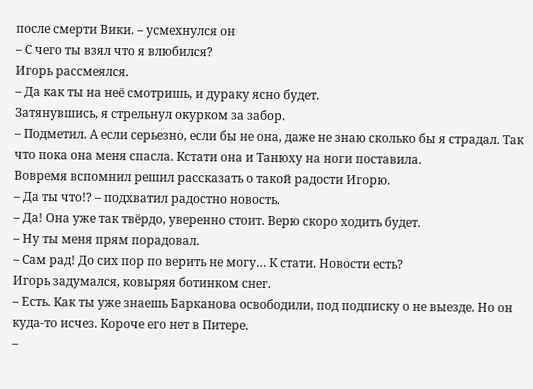после смерти Вики. – усмехнулся он
– С чего ты взял что я влюбился?
Игорь рассмеялся.
– Да как ты на неё смотришь, и дураку ясно будет.
Затянувшись, я стрельнул окурком за забор.
– Подметил. А если серьезно, если бы не она, даже не знаю сколько бы я страдал. Так что пока она меня спасла. Кстати она и Танюху на ноги поставила.
Вовремя вспомнил решил рассказать о такой радости Игорю.
– Да ты что!? – подхватил радостно новость.
– Да! Она уже так твёрдо, уверенно стоит. Верю скоро ходить будет.
– Ну ты меня прям порадовал.
– Сам рад! До сих пор по верить не могу… К стати. Новости есть?
Игорь задумался, ковыряя ботинком снег.
– Есть. Как ты уже знаешь Барканова освободили, под подписку о не выезде. Но он куда-то исчез. Короче его нет в Питере.
–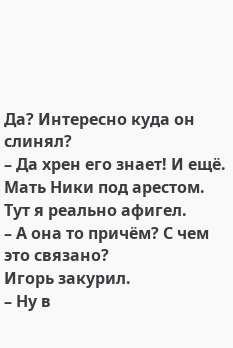Да? Интересно куда он слинял?
– Да хрен его знает! И ещё. Мать Ники под арестом.
Тут я реально афигел.
– А она то причём? С чем это связано?
Игорь закурил.
– Ну в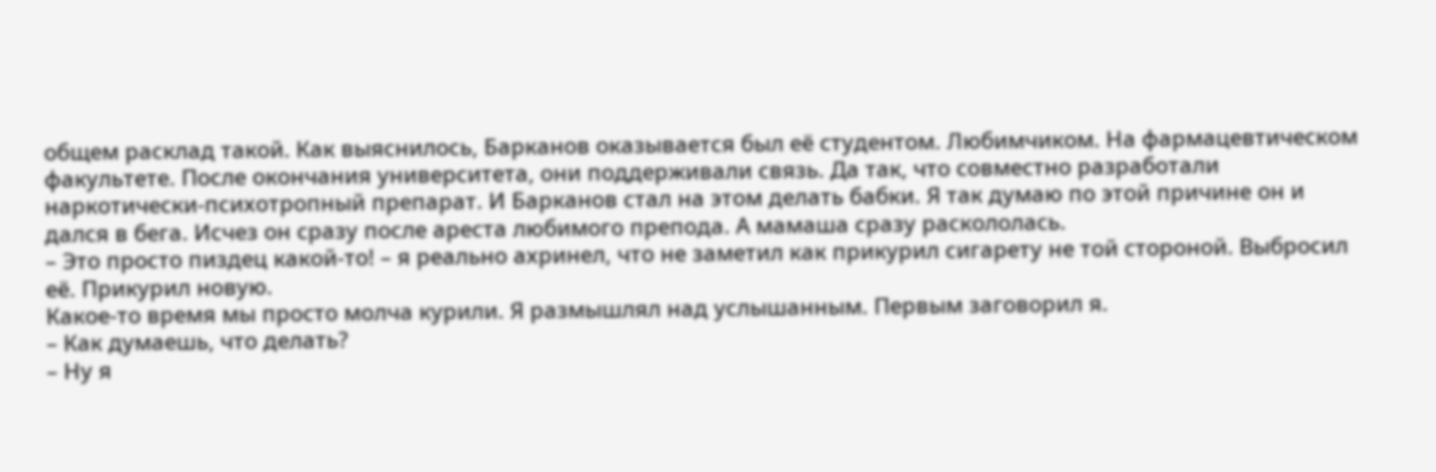общем расклад такой. Как выяснилось, Барканов оказывается был её студентом. Любимчиком. На фармацевтическом факультете. После окончания университета, они поддерживали связь. Да так, что совместно разработали наркотически-психотропный препарат. И Барканов стал на этом делать бабки. Я так думаю по этой причине он и дался в бега. Исчез он сразу после ареста любимого препода. А мамаша сразу раскололась.
– Это просто пиздец какой-то! – я реально ахринел, что не заметил как прикурил сигарету не той стороной. Выбросил её. Прикурил новую.
Какое-то время мы просто молча курили. Я размышлял над услышанным. Первым заговорил я.
– Как думаешь, что делать?
– Ну я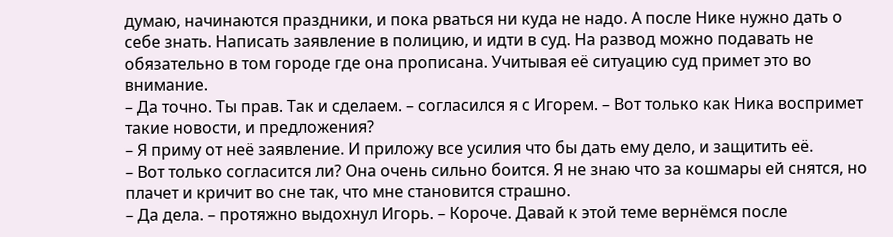думаю, начинаются праздники, и пока рваться ни куда не надо. А после Нике нужно дать о себе знать. Написать заявление в полицию, и идти в суд. На развод можно подавать не обязательно в том городе где она прописана. Учитывая её ситуацию суд примет это во внимание.
– Да точно. Ты прав. Так и сделаем. – согласился я с Игорем. – Вот только как Ника воспримет такие новости, и предложения?
– Я приму от неё заявление. И приложу все усилия что бы дать ему дело, и защитить её.
– Вот только согласится ли? Она очень сильно боится. Я не знаю что за кошмары ей снятся, но плачет и кричит во сне так, что мне становится страшно.
– Да дела. – протяжно выдохнул Игорь. – Короче. Давай к этой теме вернёмся после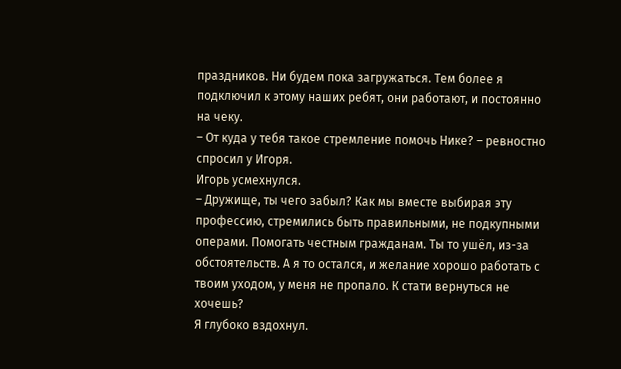праздников. Ни будем пока загружаться. Тем более я подключил к этому наших ребят, они работают, и постоянно на чеку.
– От куда у тебя такое стремление помочь Нике? – ревностно спросил у Игоря.
Игорь усмехнулся.
– Дружище, ты чего забыл? Как мы вместе выбирая эту профессию, стремились быть правильными, не подкупными операми. Помогать честным гражданам. Ты то ушёл, из-за обстоятельств. А я то остался, и желание хорошо работать с твоим уходом, у меня не пропало. К стати вернуться не хочешь?
Я глубоко вздохнул.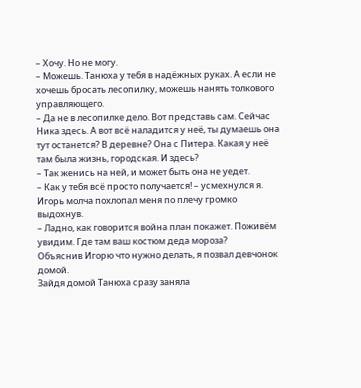– Хочу. Но не могу.
– Можешь. Танюха у тебя в надёжных руках. А если не хочешь бросать лесопилку, можешь нанять толкового управляющего.
– Да не в лесопилке дело. Вот представь сам. Сейчас Ника здесь. А вот всё наладится у неё, ты думаешь она тут останется? В деревне? Она с Питера. Какая у неё там была жизнь, городская. И здесь?
– Так женись на ней, и может быть она не уедет.
– Как у тебя всё просто получается! – усмехнулся я.
Игорь молча похлопал меня по плечу громко выдохнув.
– Ладно, как говорится война план покажет. Поживём увидим. Где там ваш костюм деда мороза?
Объяснив Игорю что нужно делать, я позвал девчонок домой.
Зайдя домой Танюха сразу заняла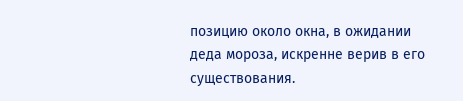позицию около окна, в ожидании деда мороза, искренне верив в его существования.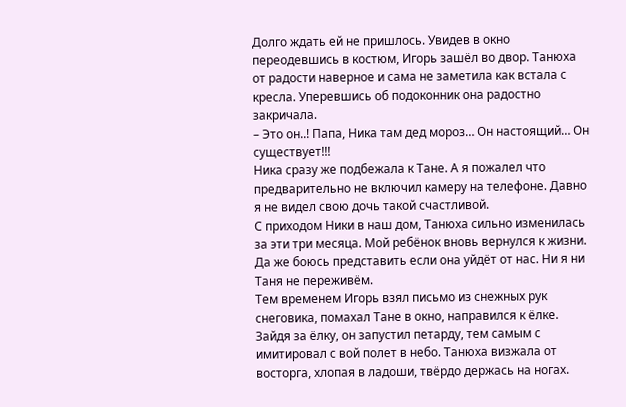Долго ждать ей не пришлось. Увидев в окно переодевшись в костюм, Игорь зашёл во двор. Танюха от радости наверное и сама не заметила как встала с кресла. Уперевшись об подоконник она радостно закричала.
– Это он..! Папа, Ника там дед мороз… Он настоящий… Он существует!!!
Ника сразу же подбежала к Тане. А я пожалел что предварительно не включил камеру на телефоне. Давно я не видел свою дочь такой счастливой.
С приходом Ники в наш дом, Танюха сильно изменилась за эти три месяца. Мой ребёнок вновь вернулся к жизни. Да же боюсь представить если она уйдёт от нас. Ни я ни Таня не переживём.
Тем временем Игорь взял письмо из снежных рук снеговика, помахал Тане в окно, направился к ёлке. Зайдя за ёлку, он запустил петарду, тем самым с имитировал с вой полет в небо. Танюха визжала от восторга, хлопая в ладоши, твёрдо держась на ногах.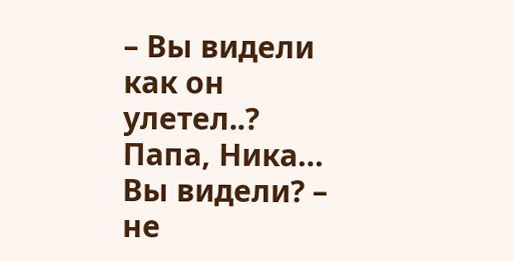– Вы видели как он улетел..? Папа, Ника… Вы видели? – не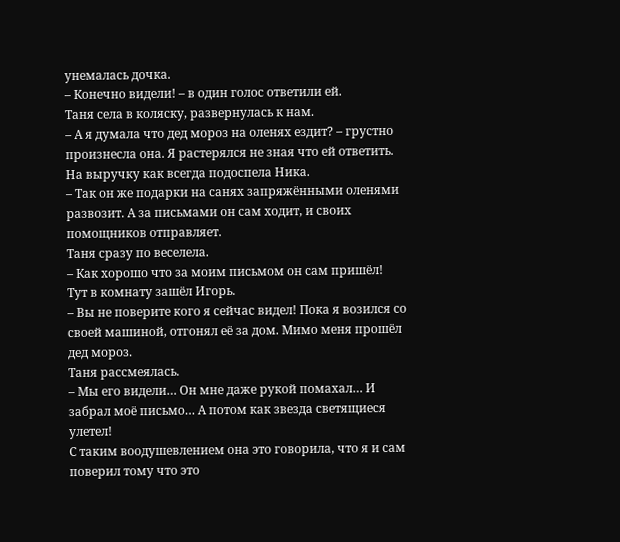унемалась дочка.
– Конечно видели! – в один голос ответили ей.
Таня села в коляску, развернулась к нам.
– А я думала что дед мороз на оленях ездит? – грустно произнесла она. Я растерялся не зная что ей ответить. На выручку как всегда подоспела Ника.
– Так он же подарки на санях запряжёнными оленями развозит. А за письмами он сам ходит, и своих помощников отправляет.
Таня сразу по веселела.
– Как хорошо что за моим письмом он сам пришёл!
Тут в комнату зашёл Игорь.
– Вы не поверите кого я сейчас видел! Пока я возился со своей машиной, отгонял её за дом. Мимо меня прошёл дед мороз.
Таня рассмеялась.
– Мы его видели… Он мне даже рукой помахал… И забрал моё письмо… А потом как звезда светящиеся улетел!
С таким воодушевлением она это говорила, что я и сам поверил тому что это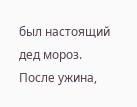был настоящий дед мороз.
После ужина,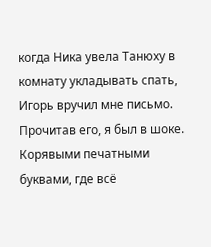когда Ника увела Танюху в комнату укладывать спать, Игорь вручил мне письмо. Прочитав его, я был в шоке. Корявыми печатными буквами, где всё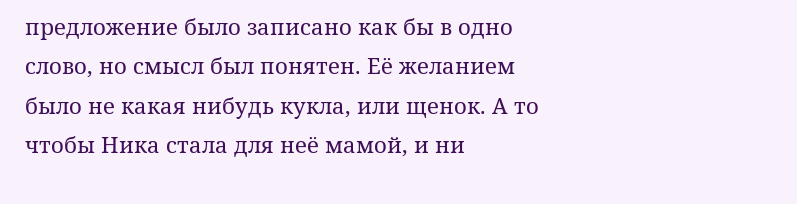предложение было записано как бы в одно слово, но смысл был понятен. Её желанием было не какая нибудь кукла, или щенок. А то чтобы Ника стала для неё мамой, и ни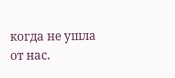когда не ушла от нас.